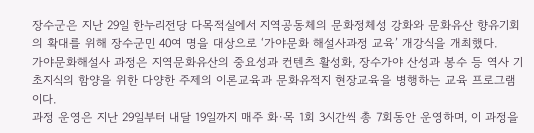장수군은 지난 29일 한누리전당 다목적실에서 지역공동체의 문화정체성 강화와 문화유산 향유기회의 확대를 위해 장수군민 40여 명을 대상으로 ‘가야문화 해설사과정 교육’ 개강식을 개최했다.
가야문화해설사 과정은 지역문화유산의 중요성과 컨텐츠 활성화, 장수가야 산성과 봉수 등 역사 기초지식의 함양을 위한 다양한 주제의 이론교육과 문화유적지 현장교육을 병행하는 교육 프로그램이다.
과정 운영은 지난 29일부터 내달 19일까지 매주 화·목 1회 3시간씩 총 7회동안 운영하며, 이 과정을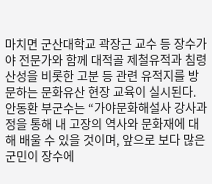마치면 군산대학교 곽장근 교수 등 장수가야 전문가와 함께 대적골 제철유적과 침령산성을 비롯한 고분 등 관련 유적지를 방문하는 문화유산 현장 교육이 실시된다.
안동환 부군수는 “가야문화해설사 강사과정을 통해 내 고장의 역사와 문화재에 대해 배울 수 있을 것이며, 앞으로 보다 많은 군민이 장수에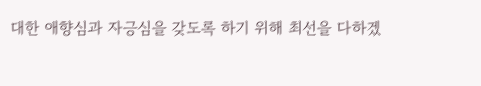대한 애향심과 자긍심을 갖도록 하기 위해 최선을 다하겠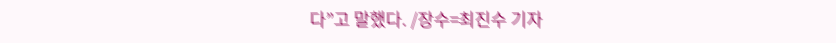다”고 말했다. /장수=최진수 기자